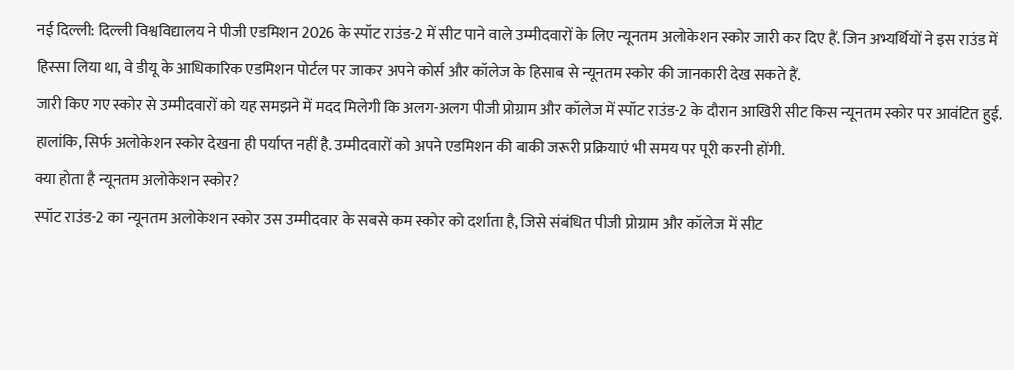नई दिल्ली: दिल्ली विश्वविद्यालय ने पीजी एडमिशन 2026 के स्पॉट राउंड-2 में सीट पाने वाले उम्मीदवारों के लिए न्यूनतम अलोकेशन स्कोर जारी कर दिए हैं. जिन अभ्यर्थियों ने इस राउंड में हिस्सा लिया था, वे डीयू के आधिकारिक एडमिशन पोर्टल पर जाकर अपने कोर्स और कॉलेज के हिसाब से न्यूनतम स्कोर की जानकारी देख सकते हैं.
जारी किए गए स्कोर से उम्मीदवारों को यह समझने में मदद मिलेगी कि अलग-अलग पीजी प्रोग्राम और कॉलेज में स्पॉट राउंड-2 के दौरान आखिरी सीट किस न्यूनतम स्कोर पर आवंटित हुई. हालांकि, सिर्फ अलोकेशन स्कोर देखना ही पर्याप्त नहीं है. उम्मीदवारों को अपने एडमिशन की बाकी जरूरी प्रक्रियाएं भी समय पर पूरी करनी होंगी.
क्या होता है न्यूनतम अलोकेशन स्कोर?
स्पॉट राउंड-2 का न्यूनतम अलोकेशन स्कोर उस उम्मीदवार के सबसे कम स्कोर को दर्शाता है, जिसे संबंधित पीजी प्रोग्राम और कॉलेज में सीट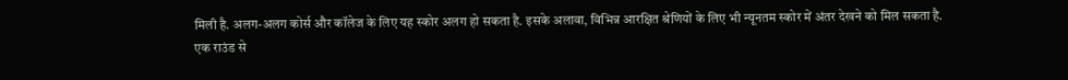मिली है. अलग-अलग कोर्स और कॉलेज के लिए यह स्कोर अलग हो सकता है. इसके अलावा, विभिन्न आरक्षित श्रेणियों के लिए भी न्यूनतम स्कोर में अंतर देखने को मिल सकता है.
एक राउंड से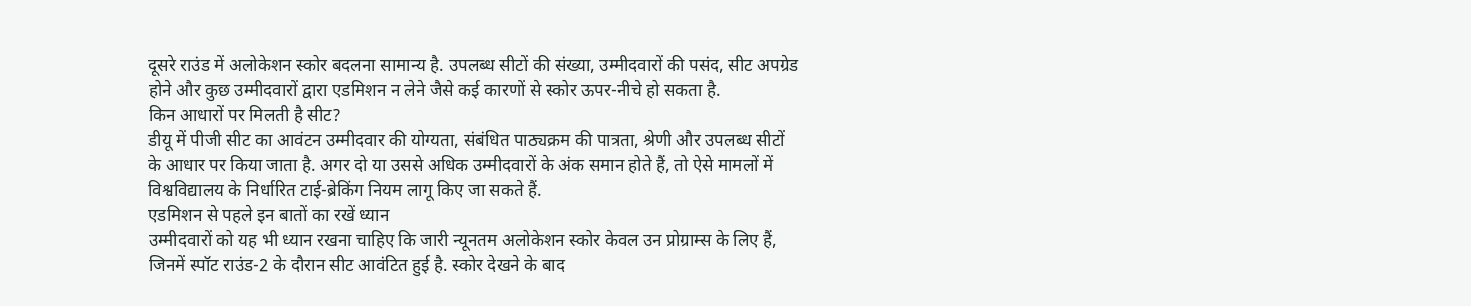दूसरे राउंड में अलोकेशन स्कोर बदलना सामान्य है. उपलब्ध सीटों की संख्या, उम्मीदवारों की पसंद, सीट अपग्रेड होने और कुछ उम्मीदवारों द्वारा एडमिशन न लेने जैसे कई कारणों से स्कोर ऊपर-नीचे हो सकता है.
किन आधारों पर मिलती है सीट?
डीयू में पीजी सीट का आवंटन उम्मीदवार की योग्यता, संबंधित पाठ्यक्रम की पात्रता, श्रेणी और उपलब्ध सीटों के आधार पर किया जाता है. अगर दो या उससे अधिक उम्मीदवारों के अंक समान होते हैं, तो ऐसे मामलों में विश्वविद्यालय के निर्धारित टाई-ब्रेकिंग नियम लागू किए जा सकते हैं.
एडमिशन से पहले इन बातों का रखें ध्यान
उम्मीदवारों को यह भी ध्यान रखना चाहिए कि जारी न्यूनतम अलोकेशन स्कोर केवल उन प्रोग्राम्स के लिए हैं, जिनमें स्पॉट राउंड-2 के दौरान सीट आवंटित हुई है. स्कोर देखने के बाद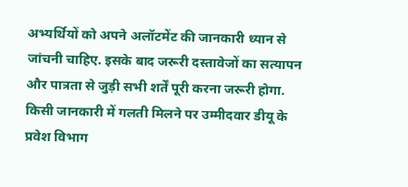अभ्यर्थियों को अपने अलॉटमेंट की जानकारी ध्यान से जांचनी चाहिए. इसके बाद जरूरी दस्तावेजों का सत्यापन और पात्रता से जुड़ी सभी शर्तें पूरी करना जरूरी होगा. किसी जानकारी में गलती मिलने पर उम्मीदवार डीयू के प्रवेश विभाग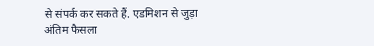से संपर्क कर सकते हैं. एडमिशन से जुड़ा अंतिम फैसला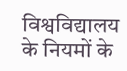विश्वविद्यालय के नियमों के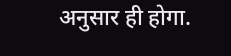अनुसार ही होगा.